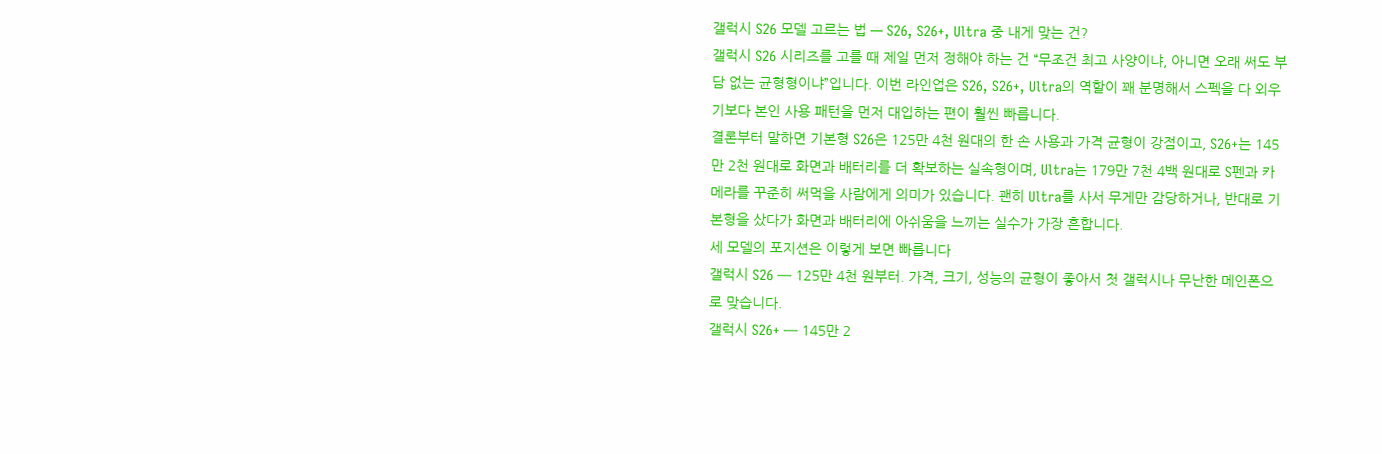갤럭시 S26 모델 고르는 법 — S26, S26+, Ultra 중 내게 맞는 건?
갤럭시 S26 시리즈를 고를 때 제일 먼저 정해야 하는 건 “무조건 최고 사양이냐, 아니면 오래 써도 부담 없는 균형형이냐”입니다. 이번 라인업은 S26, S26+, Ultra의 역할이 꽤 분명해서 스펙을 다 외우기보다 본인 사용 패턴을 먼저 대입하는 편이 훨씬 빠릅니다.
결론부터 말하면 기본형 S26은 125만 4천 원대의 한 손 사용과 가격 균형이 강점이고, S26+는 145만 2천 원대로 화면과 배터리를 더 확보하는 실속형이며, Ultra는 179만 7천 4백 원대로 S펜과 카메라를 꾸준히 써먹을 사람에게 의미가 있습니다. 괜히 Ultra를 사서 무게만 감당하거나, 반대로 기본형을 샀다가 화면과 배터리에 아쉬움을 느끼는 실수가 가장 흔합니다.
세 모델의 포지션은 이렇게 보면 빠릅니다
갤럭시 S26 — 125만 4천 원부터. 가격, 크기, 성능의 균형이 좋아서 첫 갤럭시나 무난한 메인폰으로 맞습니다.
갤럭시 S26+ — 145만 2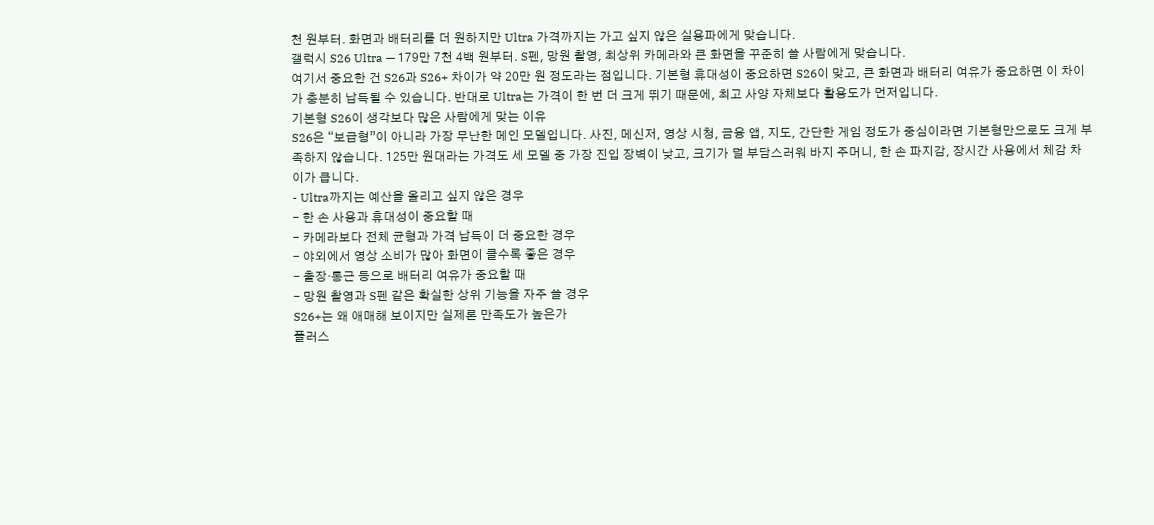천 원부터. 화면과 배터리를 더 원하지만 Ultra 가격까지는 가고 싶지 않은 실용파에게 맞습니다.
갤럭시 S26 Ultra — 179만 7천 4백 원부터. S펜, 망원 촬영, 최상위 카메라와 큰 화면을 꾸준히 쓸 사람에게 맞습니다.
여기서 중요한 건 S26과 S26+ 차이가 약 20만 원 정도라는 점입니다. 기본형 휴대성이 중요하면 S26이 맞고, 큰 화면과 배터리 여유가 중요하면 이 차이가 충분히 납득될 수 있습니다. 반대로 Ultra는 가격이 한 번 더 크게 뛰기 때문에, 최고 사양 자체보다 활용도가 먼저입니다.
기본형 S26이 생각보다 많은 사람에게 맞는 이유
S26은 “보급형”이 아니라 가장 무난한 메인 모델입니다. 사진, 메신저, 영상 시청, 금융 앱, 지도, 간단한 게임 정도가 중심이라면 기본형만으로도 크게 부족하지 않습니다. 125만 원대라는 가격도 세 모델 중 가장 진입 장벽이 낮고, 크기가 덜 부담스러워 바지 주머니, 한 손 파지감, 장시간 사용에서 체감 차이가 큽니다.
- Ultra까지는 예산을 올리고 싶지 않은 경우
- 한 손 사용과 휴대성이 중요할 때
- 카메라보다 전체 균형과 가격 납득이 더 중요한 경우
- 야외에서 영상 소비가 많아 화면이 클수록 좋은 경우
- 출장·통근 등으로 배터리 여유가 중요할 때
- 망원 촬영과 S펜 같은 확실한 상위 기능을 자주 쓸 경우
S26+는 왜 애매해 보이지만 실제론 만족도가 높은가
플러스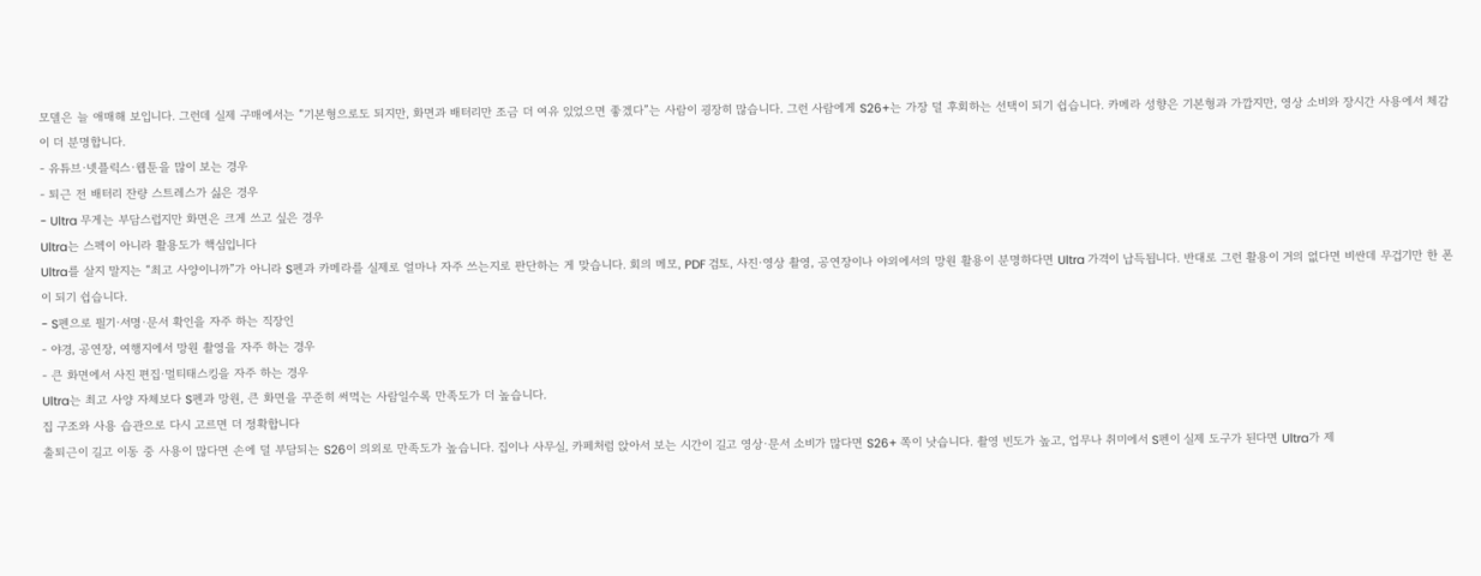모델은 늘 애매해 보입니다. 그런데 실제 구매에서는 “기본형으로도 되지만, 화면과 배터리만 조금 더 여유 있었으면 좋겠다”는 사람이 굉장히 많습니다. 그런 사람에게 S26+는 가장 덜 후회하는 선택이 되기 쉽습니다. 카메라 성향은 기본형과 가깝지만, 영상 소비와 장시간 사용에서 체감이 더 분명합니다.
- 유튜브·넷플릭스·웹툰을 많이 보는 경우
- 퇴근 전 배터리 잔량 스트레스가 싫은 경우
- Ultra 무게는 부담스럽지만 화면은 크게 쓰고 싶은 경우
Ultra는 스펙이 아니라 활용도가 핵심입니다
Ultra를 살지 말지는 “최고 사양이니까”가 아니라 S펜과 카메라를 실제로 얼마나 자주 쓰는지로 판단하는 게 맞습니다. 회의 메모, PDF 검토, 사진·영상 촬영, 공연장이나 야외에서의 망원 활용이 분명하다면 Ultra 가격이 납득됩니다. 반대로 그런 활용이 거의 없다면 비싼데 무겁기만 한 폰이 되기 쉽습니다.
- S펜으로 필기·서명·문서 확인을 자주 하는 직장인
- 야경, 공연장, 여행지에서 망원 촬영을 자주 하는 경우
- 큰 화면에서 사진 편집·멀티태스킹을 자주 하는 경우
Ultra는 최고 사양 자체보다 S펜과 망원, 큰 화면을 꾸준히 써먹는 사람일수록 만족도가 더 높습니다.
집 구조와 사용 습관으로 다시 고르면 더 정확합니다
출퇴근이 길고 이동 중 사용이 많다면 손에 덜 부담되는 S26이 의외로 만족도가 높습니다. 집이나 사무실, 카페처럼 앉아서 보는 시간이 길고 영상·문서 소비가 많다면 S26+ 쪽이 낫습니다. 촬영 빈도가 높고, 업무나 취미에서 S펜이 실제 도구가 된다면 Ultra가 제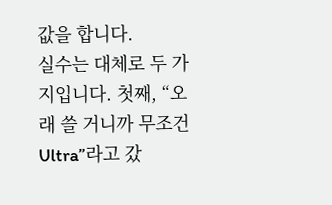값을 합니다.
실수는 대체로 두 가지입니다. 첫째, “오래 쓸 거니까 무조건 Ultra”라고 갔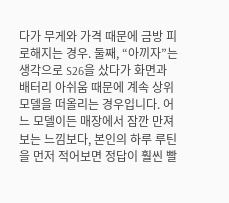다가 무게와 가격 때문에 금방 피로해지는 경우. 둘째, “아끼자”는 생각으로 S26을 샀다가 화면과 배터리 아쉬움 때문에 계속 상위 모델을 떠올리는 경우입니다. 어느 모델이든 매장에서 잠깐 만져보는 느낌보다, 본인의 하루 루틴을 먼저 적어보면 정답이 훨씬 빨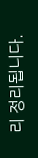리 정리됩니다.